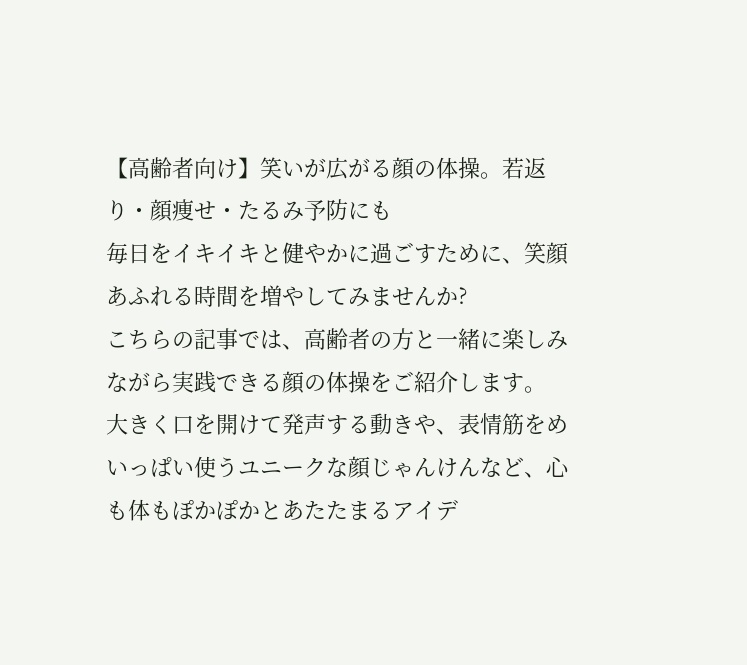【高齢者向け】笑いが広がる顔の体操。若返り・顔痩せ・たるみ予防にも
毎日をイキイキと健やかに過ごすために、笑顔あふれる時間を増やしてみませんか?
こちらの記事では、高齢者の方と一緒に楽しみながら実践できる顔の体操をご紹介します。
大きく口を開けて発声する動きや、表情筋をめいっぱい使うユニークな顔じゃんけんなど、心も体もぽかぽかとあたたまるアイデ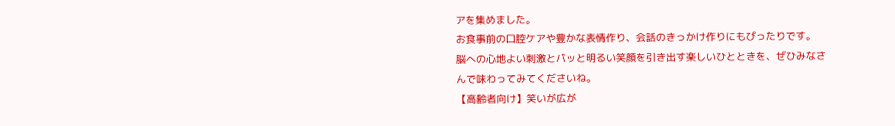アを集めました。
お食事前の口腔ケアや豊かな表情作り、会話のきっかけ作りにもぴったりです。
脳への心地よい刺激とパッと明るい笑顔を引き出す楽しいひとときを、ぜひみなさんで味わってみてくださいね。
【高齢者向け】笑いが広が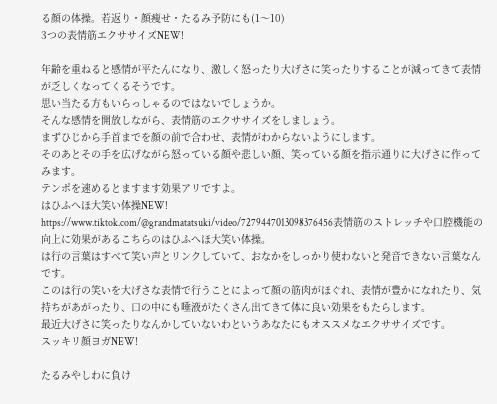る顔の体操。若返り・顔痩せ・たるみ予防にも(1〜10)
3つの表情筋エクササイズNEW!

年齢を重ねると感情が平たんになり、激しく怒ったり大げさに笑ったりすることが減ってきて表情が乏しくなってくるそうです。
思い当たる方もいらっしゃるのではないでしょうか。
そんな感情を開放しながら、表情筋のエクササイズをしましょう。
まずひじから手首までを顔の前で合わせ、表情がわからないようにします。
そのあとその手を広げながら怒っている顔や悲しい顔、笑っている顔を指示通りに大げさに作ってみます。
テンポを速めるとますます効果アリですよ。
はひふへほ大笑い体操NEW!
https://www.tiktok.com/@grandmatatsuki/video/7279447013098376456表情筋のストレッチや口腔機能の向上に効果があるこちらのはひふへほ大笑い体操。
は行の言葉はすべて笑い声とリンクしていて、おなかをしっかり使わないと発音できない言葉なんです。
このは行の笑いを大げさな表情で行うことによって顔の筋肉がほぐれ、表情が豊かになれたり、気持ちがあがったり、口の中にも唾液がたくさん出てきて体に良い効果をもたらします。
最近大げさに笑ったりなんかしていないわというあなたにもオススメなエクササイズです。
スッキリ顔ヨガNEW!

たるみやしわに負け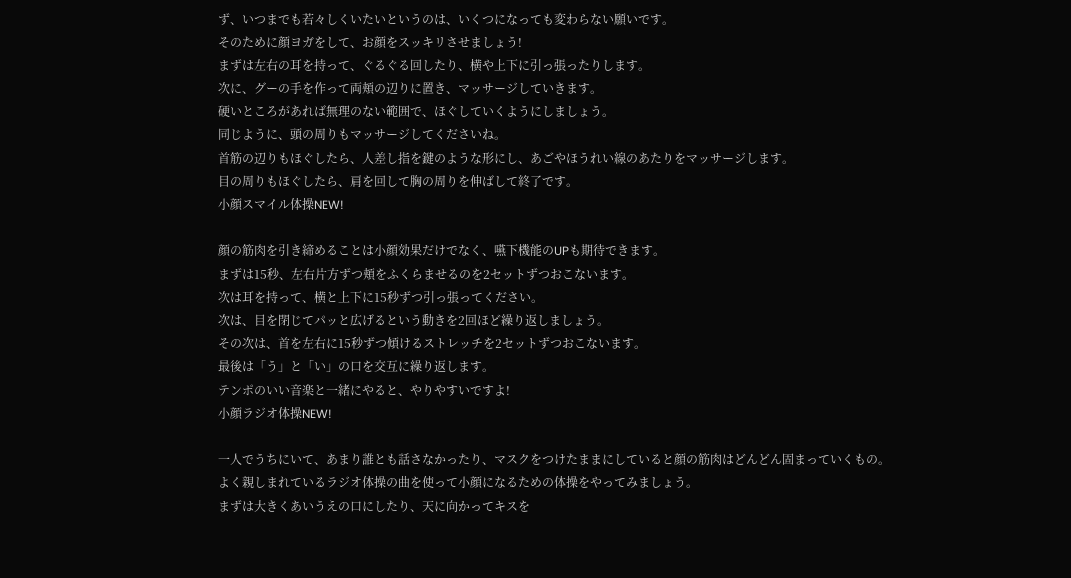ず、いつまでも若々しくいたいというのは、いくつになっても変わらない願いです。
そのために顔ヨガをして、お顔をスッキリさせましょう!
まずは左右の耳を持って、ぐるぐる回したり、横や上下に引っ張ったりします。
次に、グーの手を作って両頬の辺りに置き、マッサージしていきます。
硬いところがあれば無理のない範囲で、ほぐしていくようにしましょう。
同じように、頭の周りもマッサージしてくださいね。
首筋の辺りもほぐしたら、人差し指を鍵のような形にし、あごやほうれい線のあたりをマッサージします。
目の周りもほぐしたら、肩を回して胸の周りを伸ばして終了です。
小顔スマイル体操NEW!

顔の筋肉を引き締めることは小顔効果だけでなく、嚥下機能のUPも期待できます。
まずは15秒、左右片方ずつ頬をふくらませるのを2セットずつおこないます。
次は耳を持って、横と上下に15秒ずつ引っ張ってください。
次は、目を閉じてパッと広げるという動きを2回ほど繰り返しましょう。
その次は、首を左右に15秒ずつ傾けるストレッチを2セットずつおこないます。
最後は「う」と「い」の口を交互に繰り返します。
テンポのいい音楽と一緒にやると、やりやすいですよ!
小顔ラジオ体操NEW!

一人でうちにいて、あまり誰とも話さなかったり、マスクをつけたままにしていると顔の筋肉はどんどん固まっていくもの。
よく親しまれているラジオ体操の曲を使って小顔になるための体操をやってみましょう。
まずは大きくあいうえの口にしたり、天に向かってキスを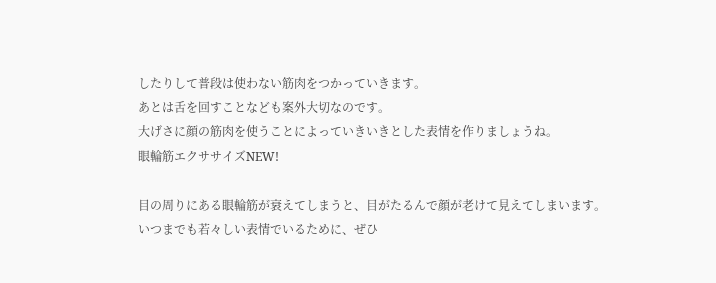したりして普段は使わない筋肉をつかっていきます。
あとは舌を回すことなども案外大切なのです。
大げさに顔の筋肉を使うことによっていきいきとした表情を作りましょうね。
眼輪筋エクササイズNEW!

目の周りにある眼輪筋が衰えてしまうと、目がたるんで顔が老けて見えてしまいます。
いつまでも若々しい表情でいるために、ぜひ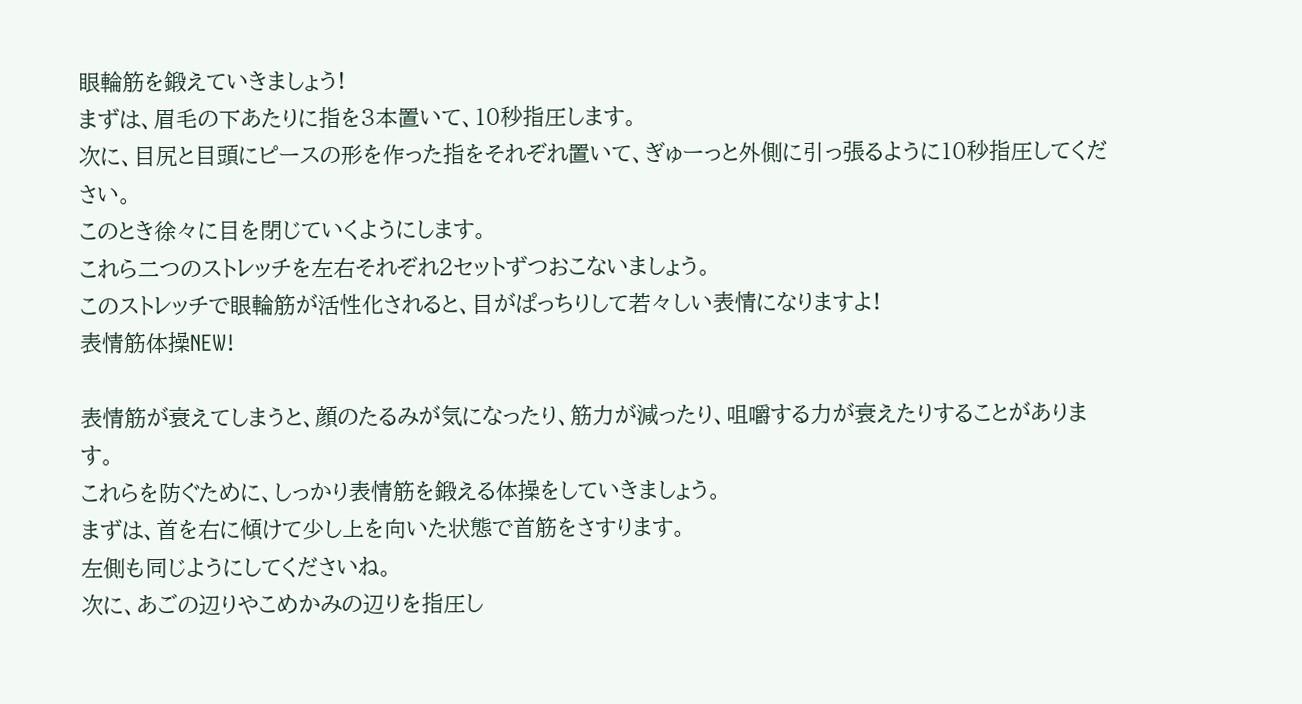眼輪筋を鍛えていきましょう!
まずは、眉毛の下あたりに指を3本置いて、10秒指圧します。
次に、目尻と目頭にピースの形を作った指をそれぞれ置いて、ぎゅーっと外側に引っ張るように10秒指圧してください。
このとき徐々に目を閉じていくようにします。
これら二つのストレッチを左右それぞれ2セットずつおこないましょう。
このストレッチで眼輪筋が活性化されると、目がぱっちりして若々しい表情になりますよ!
表情筋体操NEW!

表情筋が衰えてしまうと、顔のたるみが気になったり、筋力が減ったり、咀嚼する力が衰えたりすることがあります。
これらを防ぐために、しっかり表情筋を鍛える体操をしていきましょう。
まずは、首を右に傾けて少し上を向いた状態で首筋をさすります。
左側も同じようにしてくださいね。
次に、あごの辺りやこめかみの辺りを指圧し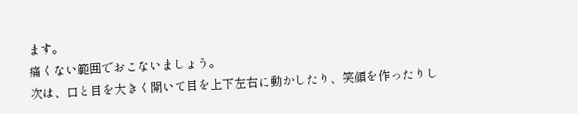ます。
痛くない範囲でおこないましょう。
次は、口と目を大きく開いて目を上下左右に動かしたり、笑顔を作ったりし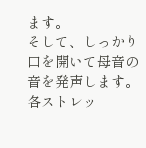ます。
そして、しっかり口を開いて母音の音を発声します。
各ストレッ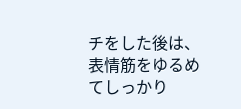チをした後は、表情筋をゆるめてしっかり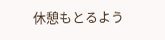休憩もとるよう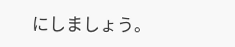にしましょう。